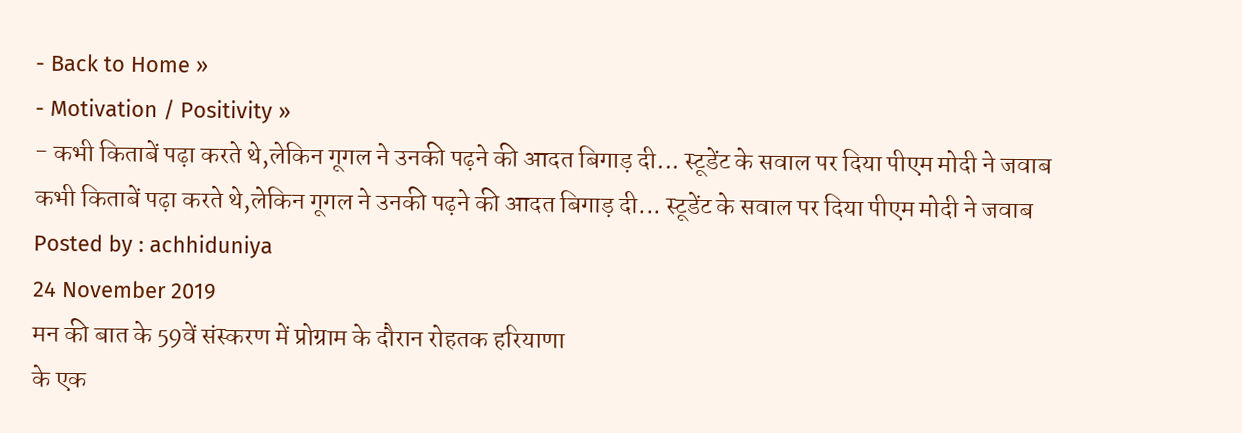- Back to Home »
- Motivation / Positivity »
- कभी किताबें पढ़ा करते थे,लेकिन गूगल ने उनकी पढ़ने की आदत बिगाड़ दी... स्टूडेंट के सवाल पर दिया पीएम मोदी ने जवाब
कभी किताबें पढ़ा करते थे,लेकिन गूगल ने उनकी पढ़ने की आदत बिगाड़ दी... स्टूडेंट के सवाल पर दिया पीएम मोदी ने जवाब
Posted by : achhiduniya
24 November 2019
मन की बात के 59वें संस्करण में प्रोग्राम के दौरान रोहतक हरियाणा
के एक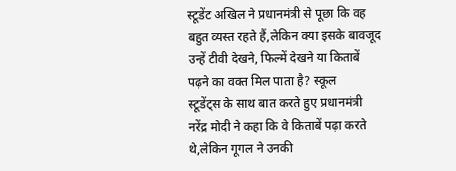स्टूडेंट अखिल ने प्रधानमंत्री से पूछा कि वह बहुत व्यस्त रहते हैं,लेकिन क्या इसके बावजूद उन्हें टीवी देखने, फिल्में देखने या किताबें पढ़ने का वक्त मिल पाता है? स्कूल
स्टूडेंट्स के साथ बात करते हुए प्रधानमंत्री नरेंद्र मोदी ने कहा कि वे किताबें पढ़ा करते थे,लेकिन गूगल ने उनकी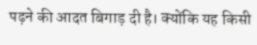पढ़ने की आदत बिगाड़ दी है। क्योंकि यह किसी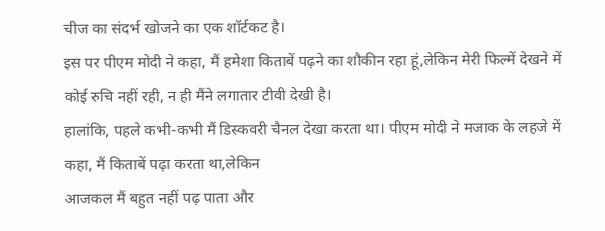चीज का संदर्भ खोजने का एक शॉर्टकट है।
इस पर पीएम मोदी ने कहा, मैं हमेशा किताबें पढ़ने का शौकीन रहा हूं,लेकिन मेरी फिल्में देखने में कोई रुचि नहीं रही, न ही मैंने लगातार टीवी देखी है।
हालांकि, पहले कभी-कभी मैं डिस्कवरी चैनल देखा करता था। पीएम मोदी ने मजाक के लहजे में कहा, मैं किताबें पढ़ा करता था,लेकिन
आजकल मैं बहुत नहीं पढ़ पाता और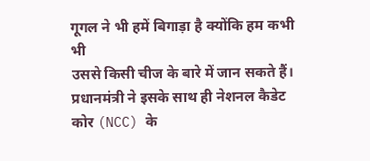गूगल ने भी हमें बिगाड़ा है क्योंकि हम कभी भी
उससे किसी चीज के बारे में जान सकते हैं। प्रधानमंत्री ने इसके साथ ही नेशनल कैडेट
कोर (NCC) के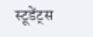स्टूडेंट्स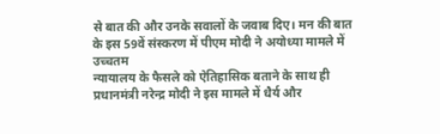से बात की और उनके सवालों के जवाब दिए। मन की बात
के इस 59वें संस्करण में पीएम मोदी ने अयोध्या मामले में उच्चतम
न्यायालय के फैसले को ऐतिहासिक बताने के साथ ही
प्रधानमंत्री नरेन्द्र मोदी ने इस मामले में धैर्य और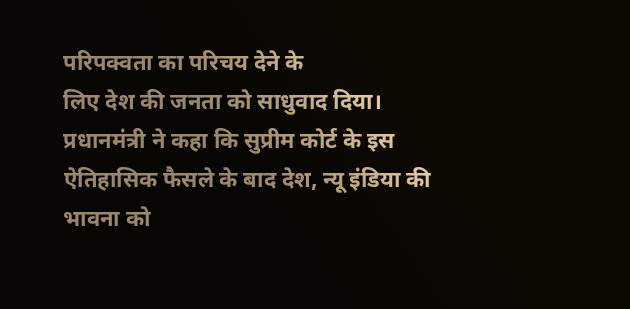परिपक्वता का परिचय देने के
लिए देश की जनता को साधुवाद दिया।
प्रधानमंत्री ने कहा कि सुप्रीम कोर्ट के इस
ऐतिहासिक फैसले के बाद देश, न्यू इंडिया की भावना को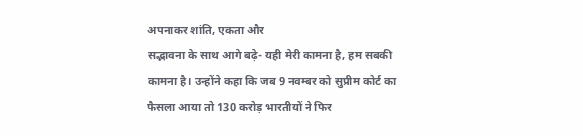अपनाकर शांति, एकता और
सद्भावना के साथ आगे बढ़े- यही मेरी कामना है, हम सबकी
कामना है। उन्होंने कहा कि जब 9 नवम्बर को सुप्रीम कोर्ट का
फैसला आया तो 130 करोड़ भारतीयों ने फिर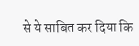से ये साबित कर दिया कि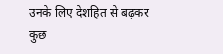उनके लिए देशहित से बढ़कर कुछ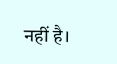नहीं है।